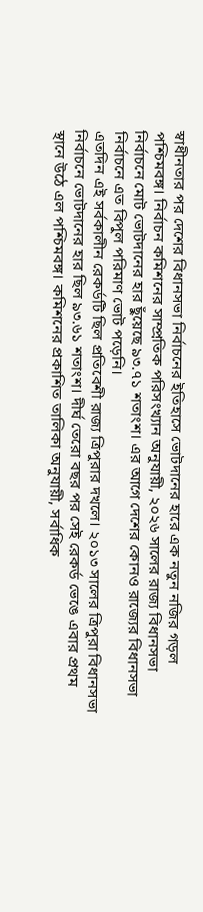স্বাধীনতার পর দেশের বিধানসভা নির্বাচনের ইতিহাসে ভোটদানের হারে এক নতুন নজির গড়ল পশ্চিমবঙ্গ। নির্বাচন কমিশনের সাম্প্রতিক পরিসংখ্যান অনুযায়ী, ২০২৬ সালের রাজ্য বিধানসভা নির্বাচনে মোট ভোটদানের হার ছুঁয়েছে ৯৩.৭১ শতাংশ। এর আগে দেশের কোনও রাজ্যের বিধানসভা নির্বাচনে এত বিপুল পরিমাণ ভোট পড়েনি।
এতদিন এই সর্বকালীন রেকর্ডটি ছিল প্রতিবেশী রাজ্য ত্রিপুরার দখলে। ২০১৩ সালের ত্রিপুরা বিধানসভা নির্বাচনে ভোটদানের হার ছিল ৯৩.৬১ শতাংশ। দীর্ঘ তেরো বছর পর সেই রেকর্ড ভেঙে এবার প্রথম স্থানে উঠে এল পশ্চিমবঙ্গ। কমিশনের প্রকাশিত তালিকা অনুযায়ী, সর্বাধিক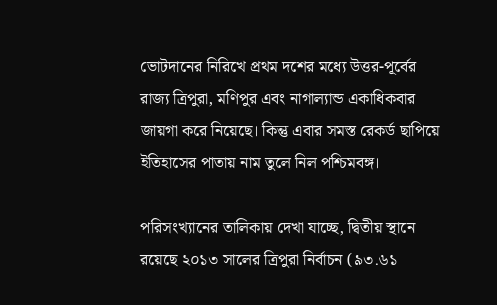ভোটদানের নিরিখে প্রথম দশের মধ্যে উত্তর-পূর্বের রাজ্য ত্রিপুরা, মণিপুর এবং নাগাল্যান্ড একাধিকবার জায়গা করে নিয়েছে। কিন্তু এবার সমস্ত রেকর্ড ছাপিয়ে ইতিহাসের পাতায় নাম তুলে নিল পশ্চিমবঙ্গ।

পরিসংখ্যানের তালিকায় দেখা যাচ্ছে, দ্বিতীয় স্থানে রয়েছে ২০১৩ সালের ত্রিপুরা নির্বাচন (৯৩.৬১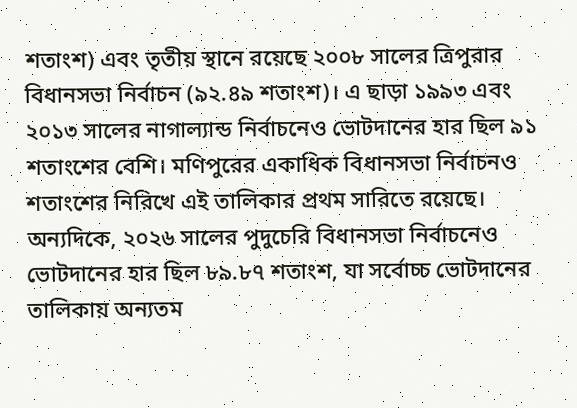শতাংশ) এবং তৃতীয় স্থানে রয়েছে ২০০৮ সালের ত্রিপুরার বিধানসভা নির্বাচন (৯২.৪৯ শতাংশ)। এ ছাড়া ১৯৯৩ এবং ২০১৩ সালের নাগাল্যান্ড নির্বাচনেও ভোটদানের হার ছিল ৯১ শতাংশের বেশি। মণিপুরের একাধিক বিধানসভা নির্বাচনও শতাংশের নিরিখে এই তালিকার প্রথম সারিতে রয়েছে। অন্যদিকে, ২০২৬ সালের পুদুচেরি বিধানসভা নির্বাচনেও ভোটদানের হার ছিল ৮৯.৮৭ শতাংশ, যা সর্বোচ্চ ভোটদানের তালিকায় অন্যতম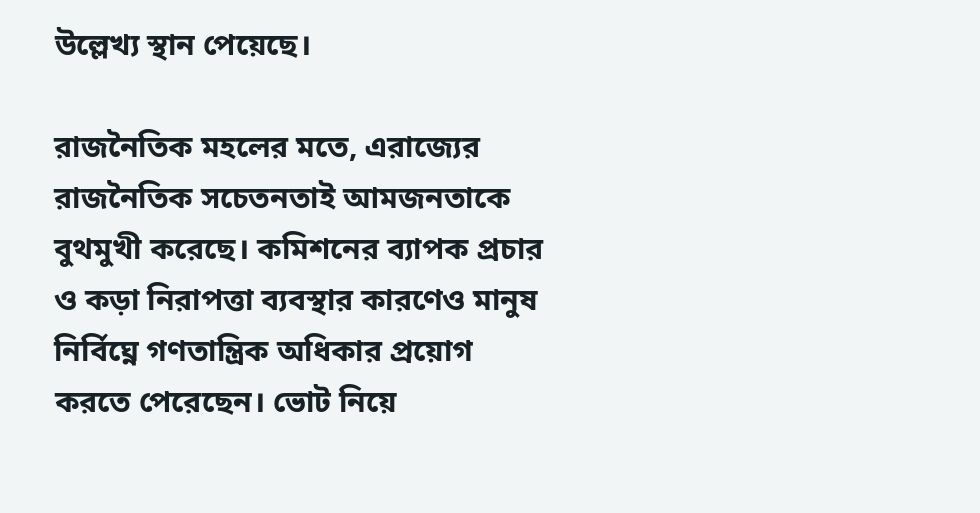উল্লেখ্য স্থান পেয়েছে।

রাজনৈতিক মহলের মতে, এরাজ্যের রাজনৈতিক সচেতনতাই আমজনতাকে বুথমুখী করেছে। কমিশনের ব্যাপক প্রচার ও কড়া নিরাপত্তা ব্যবস্থার কারণেও মানুষ নির্বিঘ্নে গণতান্ত্রিক অধিকার প্রয়োগ করতে পেরেছেন। ভোট নিয়ে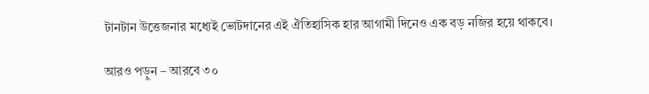টানটান উত্তেজনার মধ্যেই ভোটদানের এই ঐতিহাসিক হার আগামী দিনেও এক বড় নজির হয়ে থাকবে।

আরও পড়ুন – আরবে ৩০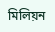মিলিয়ন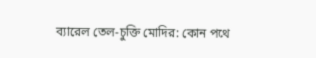ব্যারেল তেল-চুক্তি মোদির: কোন পথে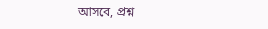আসবে, প্রশ্ন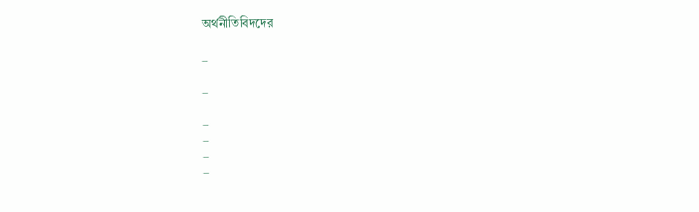অর্থনীতিবিদদের

_

_

_
_
_
_